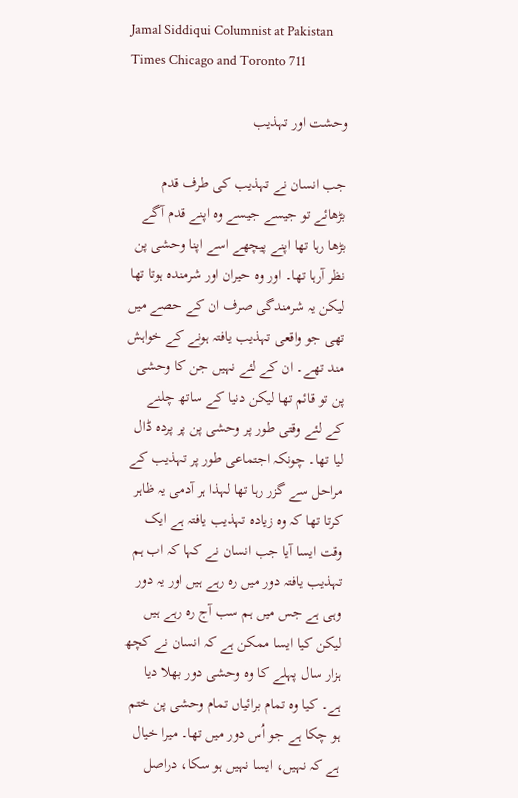Jamal Siddiqui Columnist at Pakistan Times Chicago and Toronto 711

وحشت اور تہذیب

جب انسان نے تہذیب کی طرف قدم بڑھائے تو جیسے جیسے وہ اپنے قدم آگے بڑھا رہا تھا اپنے پیچھے اسے اپنا وحشی پن نظر آرہا تھا۔ اور وہ حیران اور شرمندہ ہوتا تھا لیکن یہ شرمندگی صرف ان کے حصے میں تھی جو واقعی تہذیب یافتہ ہونے کے خواہش مند تھے۔ ان کے لئے نہیں جن کا وحشی پن تو قائم تھا لیکن دنیا کے ساتھ چلنے کے لئے وقتی طور پر وحشی پن پر پردہ ڈال لیا تھا۔ چونکہ اجتماعی طور پر تہذیب کے مراحل سے گزر رہا تھا لہذا ہر آدمی یہ ظاہر کرتا تھا کہ وہ زیادہ تہذیب یافتہ ہے ایک وقت ایسا آیا جب انسان نے کہا کہ اب ہم تہذیب یافتہ دور میں رہ رہے ہیں اور یہ دور وہی ہے جس میں ہم سب آج رہ رہے ہیں لیکن کیا ایسا ممکن ہے کہ انسان نے کچھ ہزار سال پہلے کا وہ وحشی دور بھلا دیا ہے۔ کیا وہ تمام برائیاں تمام وحشی پن ختم ہو چکا ہے جو اُس دور میں تھا۔ میرا خیال ہے کہ نہیں، ایسا نہیں ہو سکا، دراصل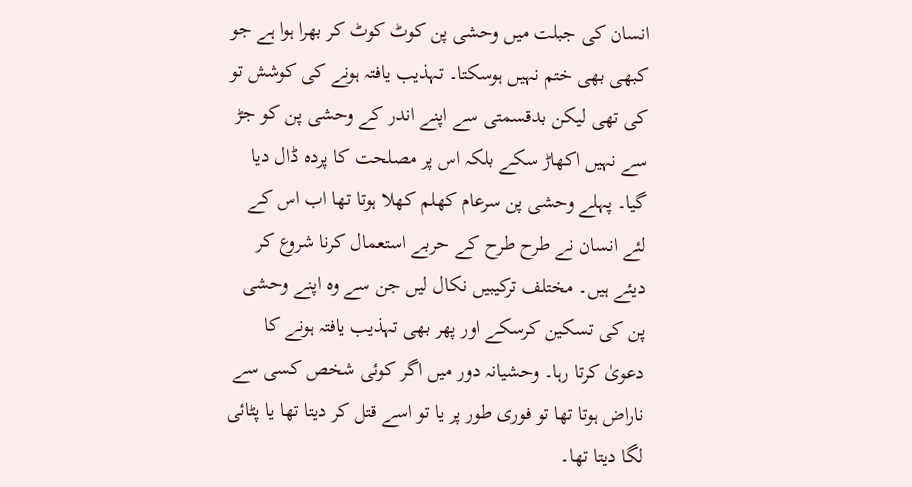انسان کی جبلت میں وحشی پن کوٹ کوٹ کر بھرا ہوا ہے جو کبھی بھی ختم نہیں ہوسکتا۔ تہذیب یافتہ ہونے کی کوشش تو کی تھی لیکن بدقسمتی سے اپنے اندر کے وحشی پن کو جڑ سے نہیں اکھاڑ سکے بلکہ اس پر مصلحت کا پردہ ڈال دیا گیا۔ پہلے وحشی پن سرعام کھلم کھلا ہوتا تھا اب اس کے لئے انسان نے طرح طرح کے حربے استعمال کرنا شروع کر دیئے ہیں۔ مختلف ترکیبیں نکال لیں جن سے وہ اپنے وحشی پن کی تسکین کرسکے اور پھر بھی تہذیب یافتہ ہونے کا دعویٰ کرتا رہا۔ وحشیانہ دور میں اگر کوئی شخص کسی سے ناراض ہوتا تھا تو فوری طور پر یا تو اسے قتل کر دیتا تھا یا پٹائی لگا دیتا تھا۔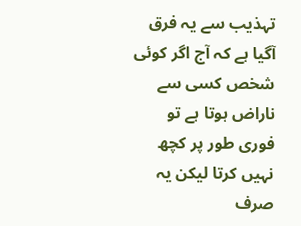تہذیب سے یہ فرق آگیا ہے کہ آج اگر کوئی شخص کسی سے ناراض ہوتا ہے تو فوری طور پر کچھ نہیں کرتا لیکن یہ صرف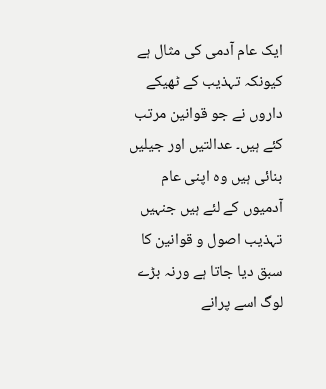ایک عام آدمی کی مثال ہے کیونکہ تہذیب کے ٹھیکے داروں نے جو قوانین مرتب کئے ہیں۔ عدالتیں اور جیلیں بنائی ہیں وہ اپنی عام آدمیوں کے لئے ہیں جنہیں تہذیب اصول و قوانین کا سبق دیا جاتا ہے ورنہ بڑے لوگ اسے پرانے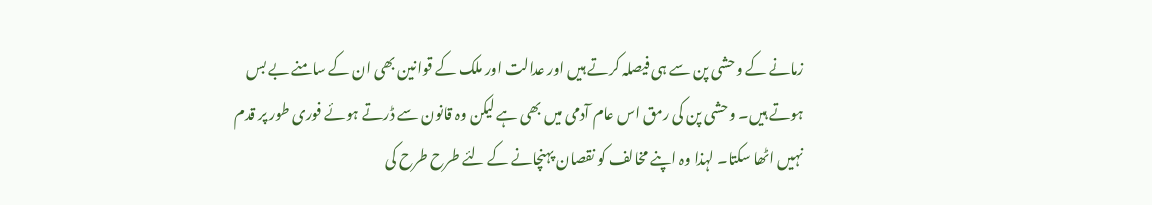زمانے کے وحشی پن سے ہی فیصلہ کرتے ہیں اور عدالت اور ملک کے قوانین بھی ان کے سامنے بے بس ہوتے ہیں۔ وحشی پن کی رمق اس عام آدمی میں بھی ہے لیکن وہ قانون سے ڈرتے ہوئے فوری طور پر قدم نہیں اٹھا سکتا۔ لہذا وہ اپنے مخالف کو نقصان پہنچانے کے لئے طرح طرح کی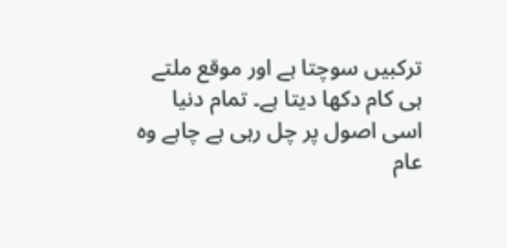ترکبیں سوچتا ہے اور موقع ملتے ہی کام دکھا دیتا ہے۔ تمام دنیا اسی اصول پر چل رہی ہے چاہے وہ عام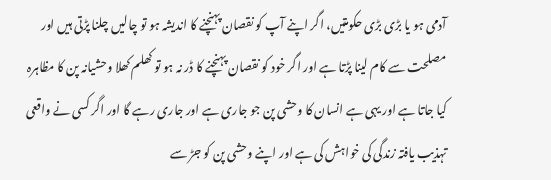آدمی ہو یا بڑی بڑی حکومتیں، اگر اپنے آپ کو نقصان پہنچنے کا اندیشہ ہو تو چالیں چلنا پڑتی ہیں اور مصلحت سے کام لینا پڑتا ہے اور اگر خود کو نقصان پہنچنے کا ڈر نہ ہو تو کھلم کھلا وحشیانہ پن کا مظاہرہ کیا جاتا ہے اور یہی ہے انسان کا وحشی پن جو جاری ہے اور جاری رہے گا اور اگر کسی نے واقعی تہذیب یافتہ زندگی کی خواہش کی ہے اور اپنے وحشی پن کو جڑ سے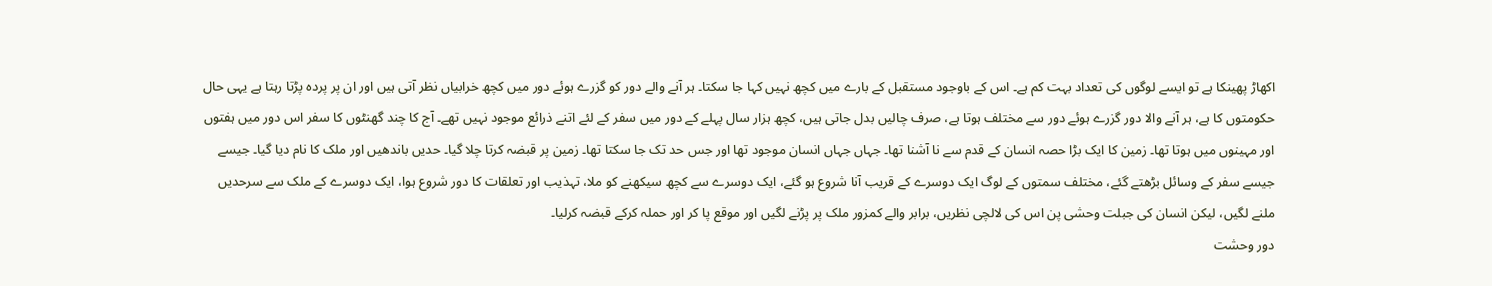اکھاڑ پھینکا ہے تو ایسے لوگوں کی تعداد بہت کم ہے۔ اس کے باوجود مستقبل کے بارے میں کچھ نہیں کہا جا سکتا۔ ہر آنے والے دور کو گزرے ہوئے دور میں کچھ خرابیاں نظر آتی ہیں اور ان پر پردہ پڑتا رہتا ہے یہی حال حکومتوں کا ہے، ہر آنے والا دور گزرے ہوئے دور سے مختلف ہوتا ہے، صرف چالیں بدل جاتی ہیں، کچھ ہزار سال پہلے کے دور میں سفر کے لئے اتنے ذرائع موجود نہیں تھے۔ آج کا چند گھنٹوں کا سفر اس دور میں ہفتوں اور مہینوں میں ہوتا تھا۔ زمین کا ایک بڑا حصہ انسان کے قدم سے نا آشنا تھا۔ جہاں جہاں انسان موجود تھا اور جس حد تک جا سکتا تھا۔ زمین پر قبضہ کرتا چلا گیا۔ حدیں باندھیں اور ملک کا نام دیا گیا۔ جیسے جیسے سفر کے وسائل بڑھتے گئے، مختلف سمتوں کے لوگ ایک دوسرے کے قریب آنا شروع ہو گئے، ایک دوسرے سے کچھ سیکھنے کو ملا، تہذیب اور تعلقات کا دور شروع ہوا، ایک دوسرے کے ملک سے سرحدیں ملنے لگیں، لیکن انسان کی جبلت وحشی پن اس کی لالچی نظریں، برابر والے کمزور ملک پر پڑنے لگیں اور موقع پا کر اور حملہ کرکے قبضہ کرلیا۔
دور وحشت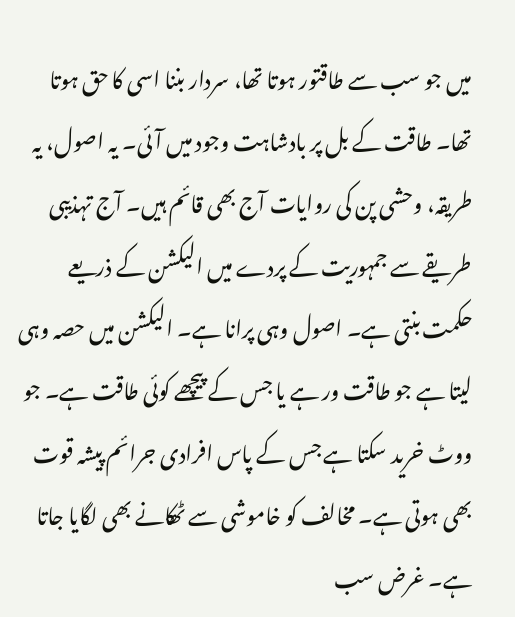میں جو سب سے طاقتور ہوتا تھا، سردار بننا اسی کا حق ہوتا تھا۔ طاقت کے بل پر بادشاہت وجود میں آئی۔ یہ اصول، یہ طریقہ، وحشی پن کی روایات آج بھی قائم ہیں۔ آج تہذیبی طریقے سے جمہوریت کے پردے میں الیکشن کے ذریعے حکمت بنتی ہے۔ اصول وہی پرانا ہے۔ الیکشن میں حصہ وہی لیتا ہے جو طاقت ور ہے یا جس کے پیچھے کوئی طاقت ہے۔ جو ووٹ خرید سکتا ہے جس کے پاس افرادی جرائم پیشہ قوت بھی ہوتی ہے۔ مخالف کو خاموشی سے ٹھکانے بھی لگایا جاتا ہے۔ غرض سب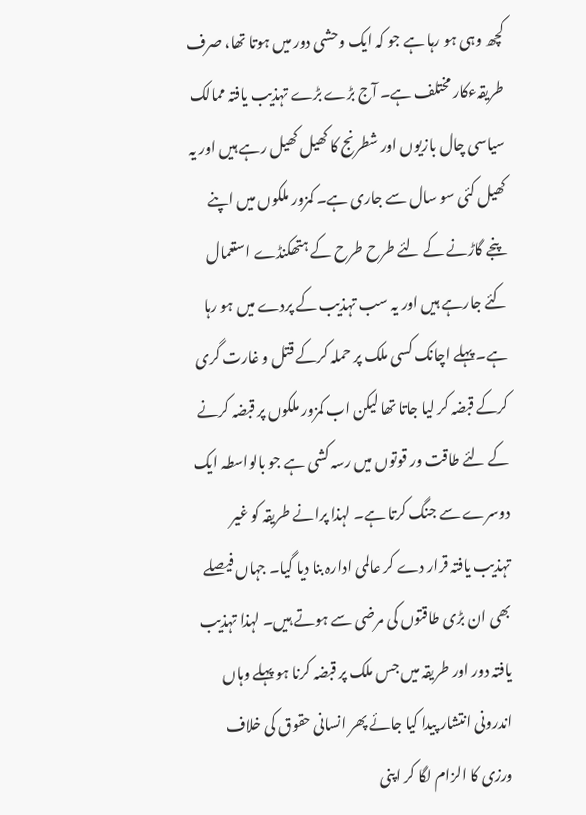کچھ وہی ہو رہا ہے جو کہ ایک وحشی دور میں ہوتا تھا، صرف طریقہءکار مختلف ہے۔ آج بڑے بڑے تہذیب یافتہ ممالک سیاسی چال بازیوں اور شطرنج کا کھیل کھیل رہے ہیں اور یہ کھیل کئی سو سال سے جاری ہے۔ کمزور ملکوں میں اپنے پنجے گاڑنے کے لئے طرح طرح کے ہتھکنڈے استعمال کئے جارہے ہیں اور یہ سب تہذیب کے پردے میں ہو رہا ہے۔ پہلے اچانک کسی ملک پر حملہ کرکے قتل و غارت گری کرکے قبضہ کر لیا جاتا تھا لیکن اب کمزور ملکوں پر قبضہ کرنے کے لئے طاقت ور قوتوں میں رسہ کشی ہے جو بالواسطہ ایک دوسرے سے جنگ کرتا ہے۔ لہذا پرانے طریقہ کو غیر تہذیب یافتہ قرار دے کر عالمی ادارہ بنا دیا گیا۔ جہاں فیصلے بھی ان بڑی طاقتوں کی مرضی سے ہوتے ہیں۔ لہذا تہذیب یافتہ دور اور طریقہ میں جس ملک پر قبضہ کرنا ہو پہلے وہاں اندرونی انتشار پیدا کیا جائے پھر انسانی حقوق کی خلاف ورزی کا الزام لگا کر اپنی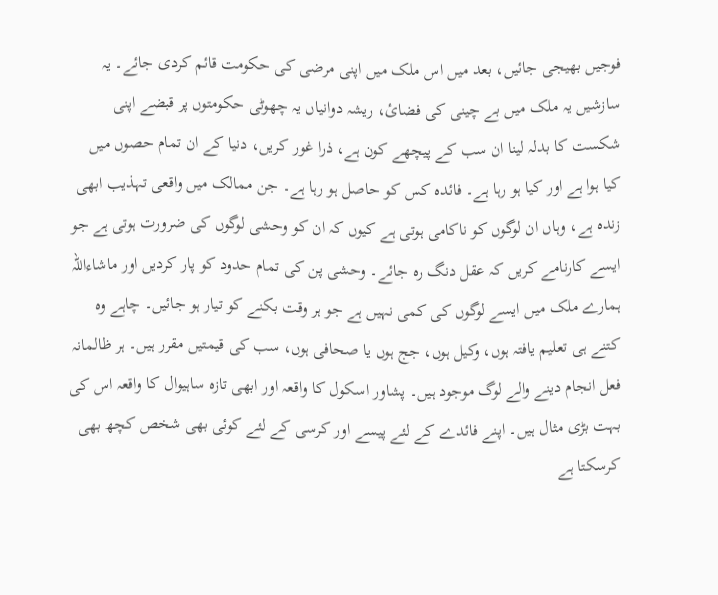فوجیں بھیجی جائیں، بعد میں اس ملک میں اپنی مرضی کی حکومت قائم کردی جائے۔ یہ سازشیں یہ ملک میں بے چینی کی فضائ، ریشہ دوانیاں یہ چھوٹی حکومتوں پر قبضے اپنی شکست کا بدلہ لینا ان سب کے پیچھے کون ہے، ذرا غور کریں، دنیا کے ان تمام حصوں میں کیا ہوا ہے اور کیا ہو رہا ہے۔ فائدہ کس کو حاصل ہو رہا ہے۔ جن ممالک میں واقعی تہذیب ابھی زندہ ہے، وہاں ان لوگوں کو ناکامی ہوتی ہے کیوں کہ ان کو وحشی لوگوں کی ضرورت ہوتی ہے جو ایسے کارنامے کریں کہ عقل دنگ رہ جائے۔ وحشی پن کی تمام حدود کو پار کردیں اور ماشاءاللہ ہمارے ملک میں ایسے لوگوں کی کمی نہیں ہے جو ہر وقت بکنے کو تیار ہو جائیں۔ چاہے وہ کتنے ہی تعلیم یافتہ ہوں، وکیل ہوں، جج ہوں یا صحافی ہوں، سب کی قیمتیں مقرر ہیں۔ ہر ظالمانہ فعل انجام دینے والے لوگ موجود ہیں۔ پشاور اسکول کا واقعہ اور ابھی تازہ ساہیوال کا واقعہ اس کی بہت بڑی مثال ہیں۔ اپنے فائدے کے لئے پیسے اور کرسی کے لئے کوئی بھی شخص کچھ بھی کرسکتا ہے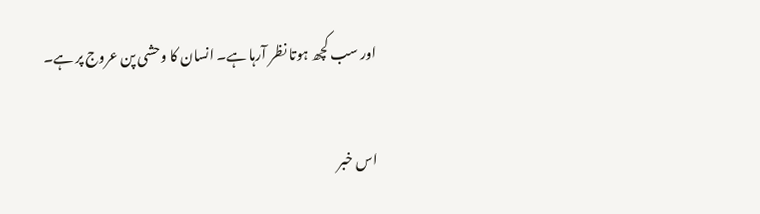اور سب کچھ ہوتا نظر آرہا ہے۔ انسان کا وحشی پن عروج پر ہے۔

اس خبر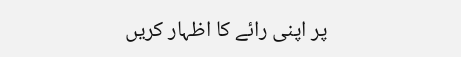پر اپنی رائے کا اظہار کریں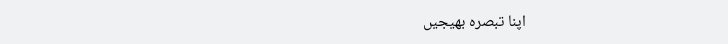اپنا تبصرہ بھیجیں